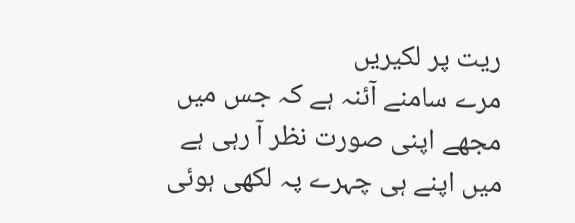ریت پر لکیریں
مرے سامنے آئنہ ہے کہ جس میں
مجھے اپنی صورت نظر آ رہی ہے
میں اپنے ہی چہرے پہ لکھی ہوئی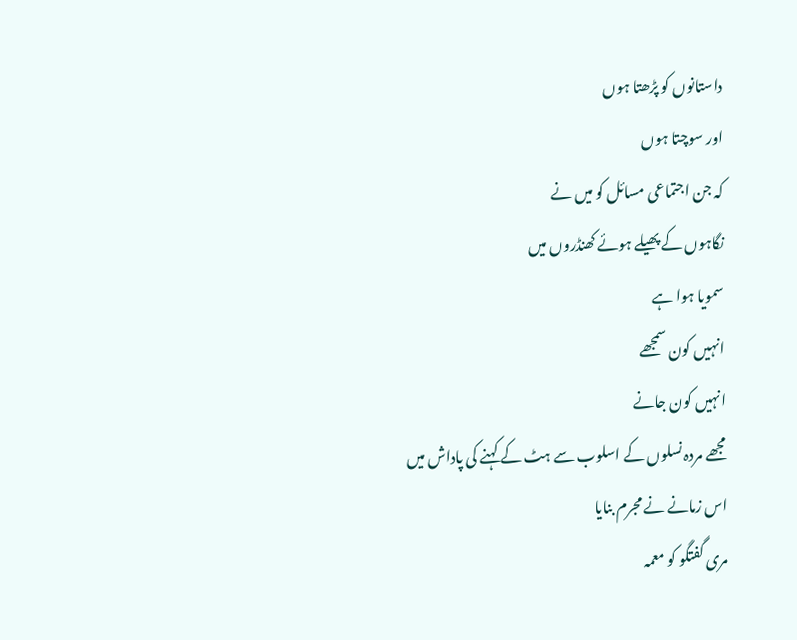داستانوں کو پڑھتا ہوں
اور سوچتا ہوں
کہ جن اجتماعی مسائل کو میں نے
نگاہوں کے پھیلے ہوئے کھنڈروں میں
سمویا ہوا ہے
انہیں کون سمجھے
انہیں کون جانے
مجھے مردہ نسلوں کے اسلوب سے ہٹ کے کہنے کی پاداش میں
اس زمانے نے مجرم بنایا
مری گفتگو کو معمہ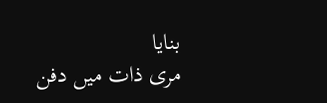بنایا
مری ذات میں دفن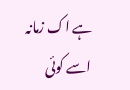ہے اک زمانہ
اسے کوئی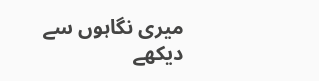میری نگاہوں سے دیکھے